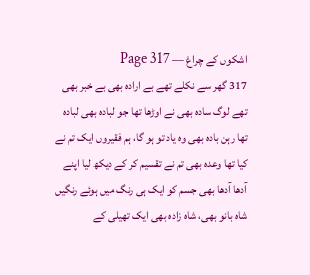اشکوں کے چراغ — Page 317
317 گھر سے نکلے تھے بے ارادہ بھی بے خبر بھی تھے لوگ سادہ بھی نے اوڑھا تھا جو لبادہ بھی لبادہ تھا رہن بادہ بھی وہ یاد تو ہو گا، ہم فقیروں ایک تم نے کیا تھا وعدہ بھی تم نے تقسیم کر کے دیکھ لیا اپنے آدھا آدھا بھی جسم کو ایک ہی رنگ میں ہوئے رنگیں شاہ بانو بھی، شاہ زادہ بھی ایک تھیلی کے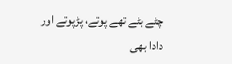چٹے بٹے تھے پوتے، پڑپوتے اور دادا بھی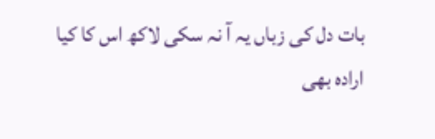بات دل کی زباں یہ آ نہ سکی لاکھ اس کا کیا ارادہ بھی